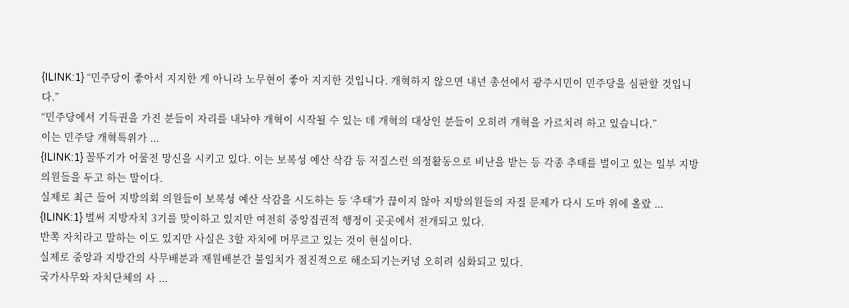{ILINK:1} “민주당이 좋아서 지지한 게 아니라 노무현이 좋아 지지한 것입니다. 개혁하지 않으면 내년 총선에서 광주시민이 민주당을 심판할 것입니다.”
“민주당에서 기득권을 가진 분들이 자리를 내놔야 개혁이 시작될 수 있는 데 개혁의 대상인 분들이 오히려 개혁을 가르치려 하고 있습니다.”
이는 민주당 개혁특위가 ...
{ILINK:1} 꼴뚜기가 어물전 망신을 시키고 있다. 이는 보복성 예산 삭감 등 저질스런 의정활동으로 비난을 받는 등 각종 추태를 벌이고 있는 일부 지방의원들을 두고 하는 말이다.
실제로 최근 들어 지방의회 의원들이 보복성 예산 삭감을 시도하는 등 ‘추태’가 끊이지 않아 지방의원들의 자질 문제가 다시 도마 위에 올랐 ...
{ILINK:1} 벌써 지방자치 3기를 맞이하고 있지만 여전히 중앙집권적 행정이 곳곳에서 전개되고 있다.
반쪽 자치라고 말하는 이도 있지만 사실은 3할 자치에 머무르고 있는 것이 현실이다.
실제로 중앙과 지방간의 사무배분과 재원배분간 불일치가 점진적으로 해소되기는커녕 오히려 심화되고 있다.
국가사무와 자치단체의 사 ...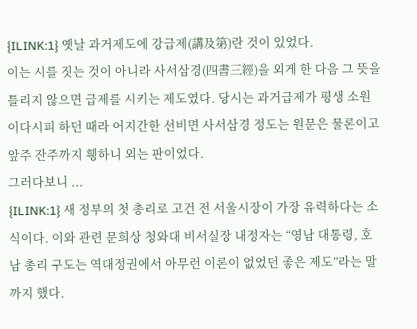{ILINK:1} 옛날 과거제도에 강급제(講及第)란 것이 있었다.
이는 시를 짓는 것이 아니라 사서삼경(四書三經)을 외게 한 다음 그 뜻을 틀리지 않으면 급제를 시키는 제도였다. 당시는 과거급제가 평생 소원이다시피 하던 때라 어지간한 선비면 사서삼경 정도는 원문은 물론이고 앞주 잔주까지 휑하니 외는 판이었다.
그러다보니 ...
{ILINK:1} 새 정부의 첫 총리로 고건 전 서울시장이 가장 유력하다는 소식이다. 이와 관련 문희상 청와대 비서실장 내정자는 “영남 대통령, 호남 총리 구도는 역대정권에서 아무런 이론이 없었던 좋은 제도”라는 말까지 했다.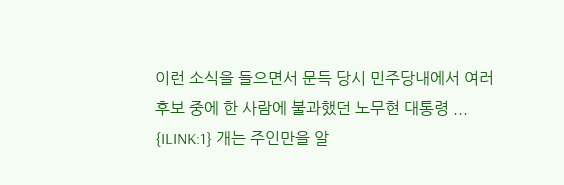이런 소식을 들으면서 문득 당시 민주당내에서 여러 후보 중에 한 사람에 불과했던 노무현 대통령 ...
{ILINK:1} 개는 주인만을 알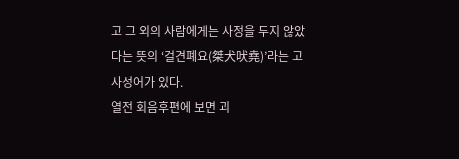고 그 외의 사람에게는 사정을 두지 않았다는 뜻의 ‘걸견폐요(桀犬吠堯)’라는 고사성어가 있다.
열전 회음후편에 보면 괴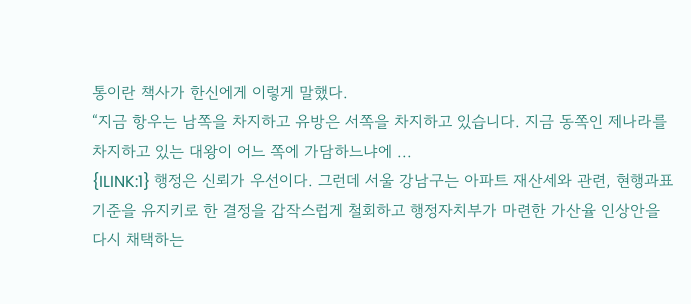통이란 책사가 한신에게 이렇게 말했다.
“지금 항우는 남쪽을 차지하고 유방은 서쪽을 차지하고 있습니다. 지금 동쪽인 제나라를 차지하고 있는 대왕이 어느 쪽에 가담하느냐에 ...
{ILINK:1} 행정은 신뢰가 우선이다. 그런데 서울 강남구는 아파트 재산세와 관련, 현행과표기준을 유지키로 한 결정을 갑작스럽게 철회하고 행정자치부가 마련한 가산율 인상안을 다시 채택하는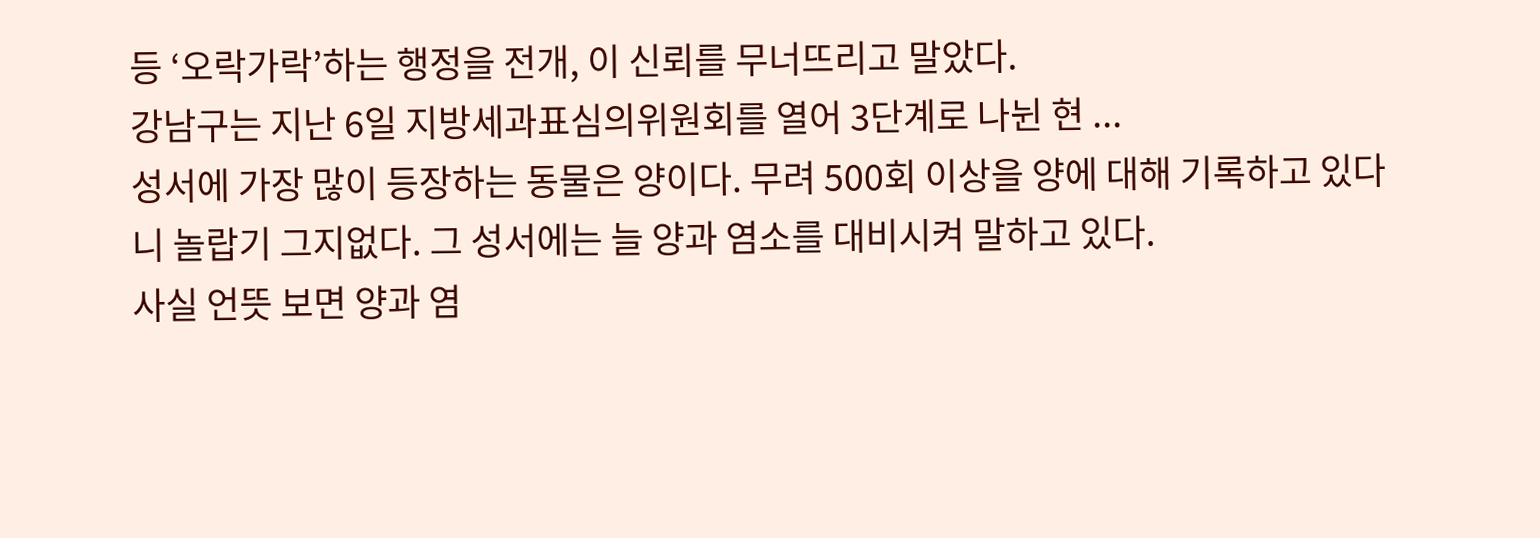등 ‘오락가락’하는 행정을 전개, 이 신뢰를 무너뜨리고 말았다.
강남구는 지난 6일 지방세과표심의위원회를 열어 3단계로 나뉜 현 ...
성서에 가장 많이 등장하는 동물은 양이다. 무려 500회 이상을 양에 대해 기록하고 있다니 놀랍기 그지없다. 그 성서에는 늘 양과 염소를 대비시켜 말하고 있다.
사실 언뜻 보면 양과 염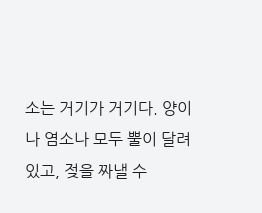소는 거기가 거기다. 양이나 염소나 모두 뿔이 달려 있고, 젖을 짜낼 수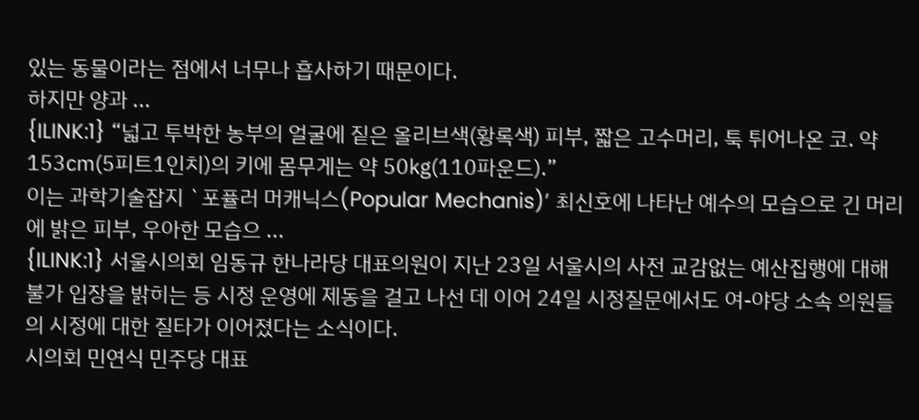있는 동물이라는 점에서 너무나 흡사하기 때문이다.
하지만 양과 ...
{ILINK:1} “넓고 투박한 농부의 얼굴에 짙은 올리브색(황록색) 피부, 짧은 고수머리, 툭 튀어나온 코. 약 153㎝(5피트1인치)의 키에 몸무게는 약 50㎏(110파운드).”
이는 과학기술잡지 `포퓰러 머캐닉스(Popular Mechanis)’ 최신호에 나타난 예수의 모습으로 긴 머리에 밝은 피부, 우아한 모습으 ...
{ILINK:1} 서울시의회 임동규 한나라당 대표의원이 지난 23일 서울시의 사전 교감없는 예산집행에 대해 불가 입장을 밝히는 등 시정 운영에 제동을 걸고 나선 데 이어 24일 시정질문에서도 여-야당 소속 의원들의 시정에 대한 질타가 이어졌다는 소식이다.
시의회 민연식 민주당 대표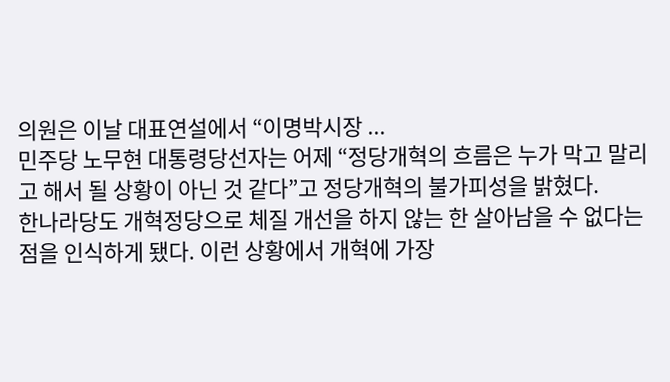의원은 이날 대표연설에서 “이명박시장 ...
민주당 노무현 대통령당선자는 어제 “정당개혁의 흐름은 누가 막고 말리고 해서 될 상황이 아닌 것 같다”고 정당개혁의 불가피성을 밝혔다.
한나라당도 개혁정당으로 체질 개선을 하지 않는 한 살아남을 수 없다는 점을 인식하게 됐다. 이런 상황에서 개혁에 가장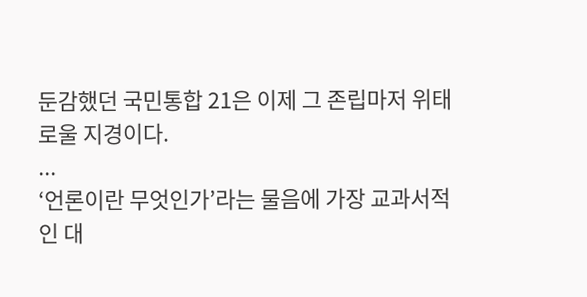둔감했던 국민통합 21은 이제 그 존립마저 위태로울 지경이다.
...
‘언론이란 무엇인가’라는 물음에 가장 교과서적인 대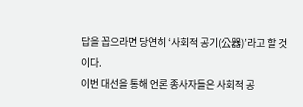답을 꼽으라면 당연히 ‘사회적 공기(公器)’라고 할 것이다.
이번 대선을 통해 언론 종사자들은 사회적 공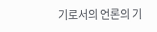기로서의 언론의 기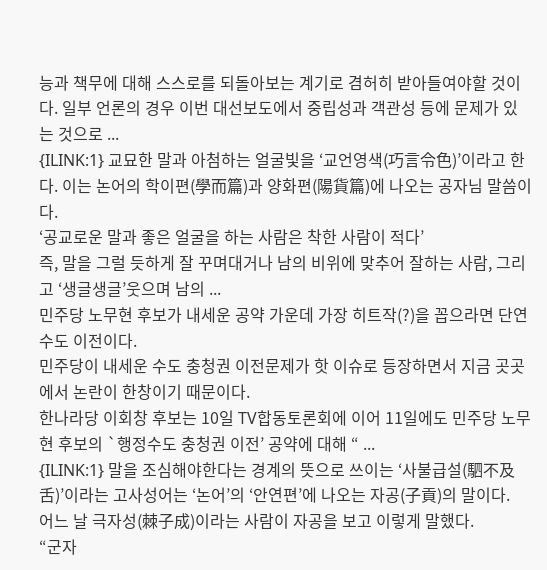능과 책무에 대해 스스로를 되돌아보는 계기로 겸허히 받아들여야할 것이다. 일부 언론의 경우 이번 대선보도에서 중립성과 객관성 등에 문제가 있는 것으로 ...
{ILINK:1} 교묘한 말과 아첨하는 얼굴빛을 ‘교언영색(巧言令色)’이라고 한다. 이는 논어의 학이편(學而篇)과 양화편(陽貨篇)에 나오는 공자님 말씀이다.
‘공교로운 말과 좋은 얼굴을 하는 사람은 착한 사람이 적다’
즉, 말을 그럴 듯하게 잘 꾸며대거나 남의 비위에 맞추어 잘하는 사람, 그리고 ‘생글생글’웃으며 남의 ...
민주당 노무현 후보가 내세운 공약 가운데 가장 히트작(?)을 꼽으라면 단연 수도 이전이다.
민주당이 내세운 수도 충청권 이전문제가 핫 이슈로 등장하면서 지금 곳곳에서 논란이 한창이기 때문이다.
한나라당 이회창 후보는 10일 TV합동토론회에 이어 11일에도 민주당 노무현 후보의 `행정수도 충청권 이전’ 공약에 대해 “ ...
{ILINK:1} 말을 조심해야한다는 경계의 뜻으로 쓰이는 ‘사불급설(駟不及舌)’이라는 고사성어는 ‘논어’의 ‘안연편’에 나오는 자공(子貢)의 말이다.
어느 날 극자성(棘子成)이라는 사람이 자공을 보고 이렇게 말했다.
“군자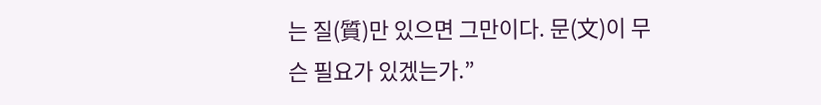는 질(質)만 있으면 그만이다. 문(文)이 무슨 필요가 있겠는가.”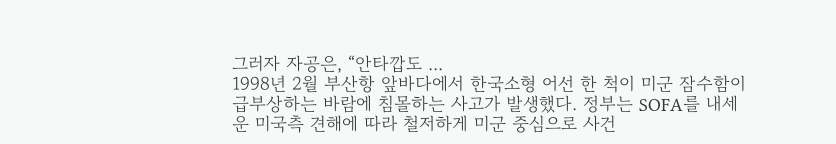그러자 자공은, “안타깝도 ...
1998년 2월 부산항 앞바다에서 한국소형 어선 한 척이 미군 잠수함이 급부상하는 바람에 침몰하는 사고가 발생했다. 정부는 SOFA를 내세운 미국측 견해에 따라 철저하게 미군 중심으로 사건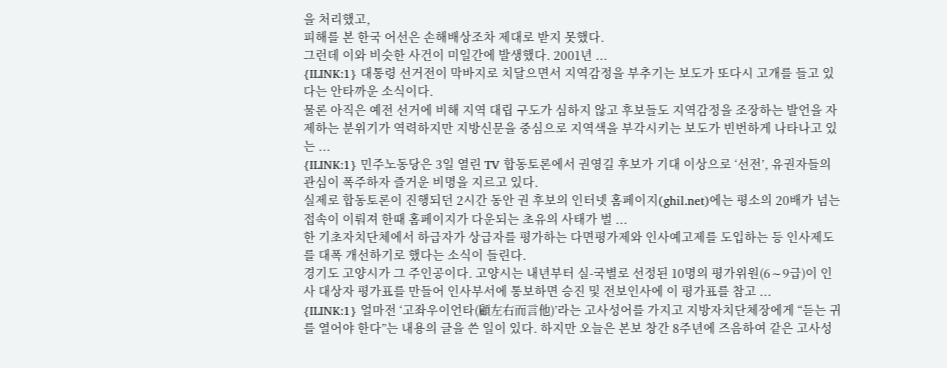을 처리했고,
피해를 본 한국 어선은 손해배상조차 제대로 받지 못했다.
그런데 이와 비슷한 사건이 미일간에 발생했다. 2001년 ...
{ILINK:1} 대통령 선거전이 막바지로 치달으면서 지역감정을 부추기는 보도가 또다시 고개를 들고 있다는 안타까운 소식이다.
물론 아직은 예전 선거에 비해 지역 대립 구도가 심하지 않고 후보들도 지역감정을 조장하는 발언을 자제하는 분위기가 역력하지만 지방신문을 중심으로 지역색을 부각시키는 보도가 빈번하게 나타나고 있는 ...
{ILINK:1} 민주노동당은 3일 열린 TV 합동토론에서 권영길 후보가 기대 이상으로 ‘선전’, 유권자들의 관심이 폭주하자 즐거운 비명을 지르고 있다.
실제로 합동토론이 진행되던 2시간 동안 권 후보의 인터넷 홈페이지(ghil.net)에는 평소의 20배가 넘는 접속이 이뤄져 한때 홈페이지가 다운되는 초유의 사태가 벌 ...
한 기초자치단체에서 하급자가 상급자를 평가하는 다면평가제와 인사예고제를 도입하는 등 인사제도를 대폭 개선하기로 했다는 소식이 들린다.
경기도 고양시가 그 주인공이다. 고양시는 내년부터 실-국별로 선정된 10명의 평가위원(6∼9급)이 인사 대상자 평가표를 만들어 인사부서에 통보하면 승진 및 전보인사에 이 평가표를 참고 ...
{ILINK:1} 얼마전 ‘고좌우이언타(顧左右而言他)’라는 고사성어를 가지고 지방자치단체장에게 “듣는 귀를 열어야 한다”는 내용의 글을 쓴 일이 있다. 하지만 오늘은 본보 창간 8주년에 즈음하여 같은 고사성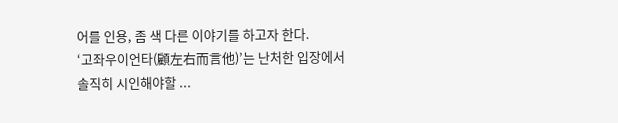어를 인용, 좀 색 다른 이야기를 하고자 한다.
‘고좌우이언타(顧左右而言他)’는 난처한 입장에서 솔직히 시인해야할 ...